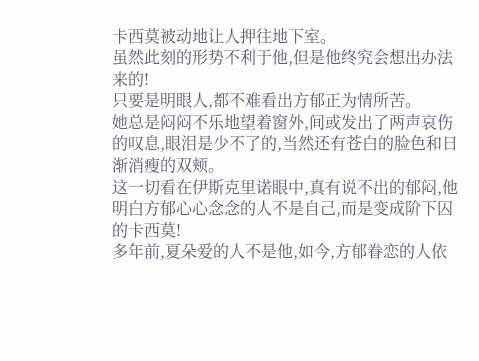卡西莫被动地让人押往地下室。
虽然此刻的形势不利于他,但是他终究会想出办法来的!
只要是明眼人,都不难看出方郁正为情所苦。
她总是闷闷不乐地望着窗外,间或发出了两声哀伤的叹息,眼泪是少不了的,当然还有苍白的脸色和日渐消瘦的双颊。
这一切看在伊斯克里诺眼中,真有说不出的郁闷,他明白方郁心心念念的人不是自己,而是变成阶下囚的卡西莫!
多年前,夏朵爱的人不是他,如今,方郁眷恋的人依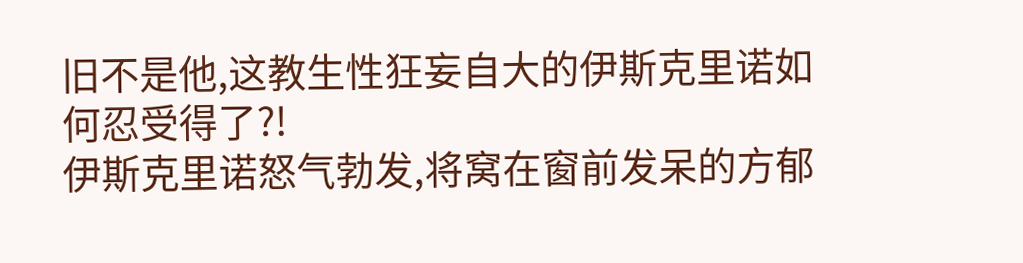旧不是他,这教生性狂妄自大的伊斯克里诺如何忍受得了?!
伊斯克里诺怒气勃发,将窝在窗前发呆的方郁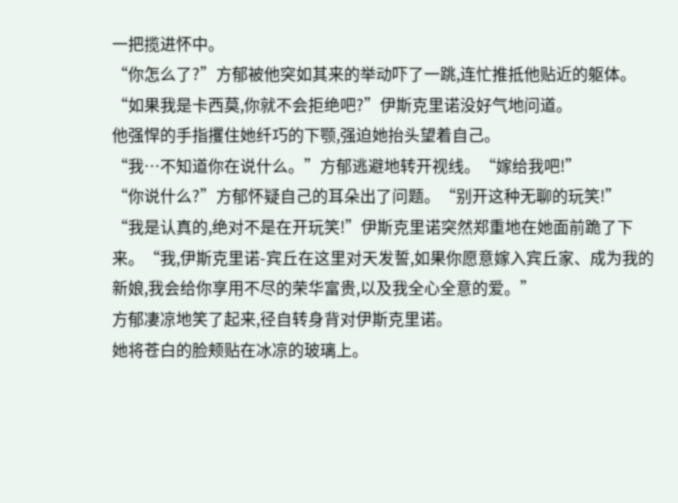一把揽进怀中。
“你怎么了?”方郁被他突如其来的举动吓了一跳,连忙推抵他贴近的躯体。
“如果我是卡西莫,你就不会拒绝吧?”伊斯克里诺没好气地问道。
他强悍的手指攫住她纤巧的下颚,强迫她抬头望着自己。
“我…不知道你在说什么。”方郁逃避地转开视线。“嫁给我吧!”
“你说什么?”方郁怀疑自己的耳朵出了问题。“别开这种无聊的玩笑!”
“我是认真的,绝对不是在开玩笑!”伊斯克里诺突然郑重地在她面前跪了下来。“我,伊斯克里诺-宾丘在这里对天发誓,如果你愿意嫁入宾丘家、成为我的新娘,我会给你享用不尽的荣华富贵,以及我全心全意的爱。”
方郁凄凉地笑了起来,径自转身背对伊斯克里诺。
她将苍白的脸颊贴在冰凉的玻璃上。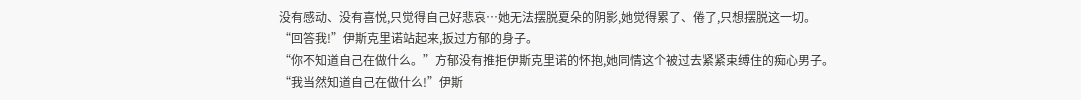没有感动、没有喜悦,只觉得自己好悲哀…她无法摆脱夏朵的阴影,她觉得累了、倦了,只想摆脱这一切。
“回答我!”伊斯克里诺站起来,扳过方郁的身子。
“你不知道自己在做什么。”方郁没有推拒伊斯克里诺的怀抱,她同情这个被过去紧紧束缚住的痴心男子。
“我当然知道自己在做什么!”伊斯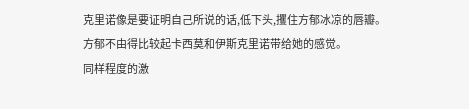克里诺像是要证明自己所说的话,低下头,攫住方郁冰凉的唇瓣。
方郁不由得比较起卡西莫和伊斯克里诺带给她的感觉。
同样程度的激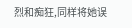烈和痴狂,同样将她误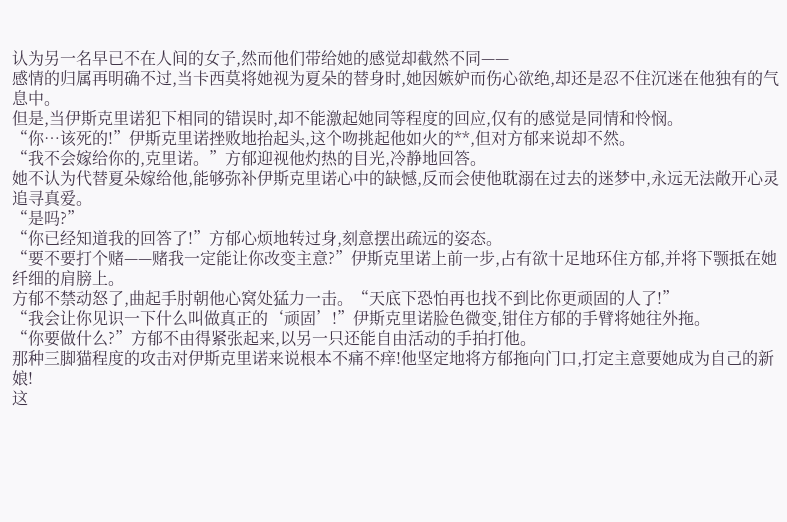认为另一名早已不在人间的女子,然而他们带给她的感觉却截然不同——
感情的归属再明确不过,当卡西莫将她视为夏朵的替身时,她因嫉妒而伤心欲绝,却还是忍不住沉迷在他独有的气息中。
但是,当伊斯克里诺犯下相同的错误时,却不能激起她同等程度的回应,仅有的感觉是同情和怜悯。
“你…该死的!”伊斯克里诺挫败地抬起头,这个吻挑起他如火的**,但对方郁来说却不然。
“我不会嫁给你的,克里诺。”方郁迎视他灼热的目光,冷静地回答。
她不认为代替夏朵嫁给他,能够弥补伊斯克里诺心中的缺憾,反而会使他耽溺在过去的迷梦中,永远无法敞开心灵追寻真爱。
“是吗?”
“你已经知道我的回答了!”方郁心烦地转过身,刻意摆出疏远的姿态。
“要不要打个赌——赌我一定能让你改变主意?”伊斯克里诺上前一步,占有欲十足地环住方郁,并将下颚抵在她纤细的肩膀上。
方郁不禁动怒了,曲起手肘朝他心窝处猛力一击。“天底下恐怕再也找不到比你更顽固的人了!”
“我会让你见识一下什么叫做真正的‘顽固’!”伊斯克里诺脸色微变,钳住方郁的手臂将她往外拖。
“你要做什么?”方郁不由得紧张起来,以另一只还能自由活动的手拍打他。
那种三脚猫程度的攻击对伊斯克里诺来说根本不痛不痒!他坚定地将方郁拖向门口,打定主意要她成为自己的新娘!
这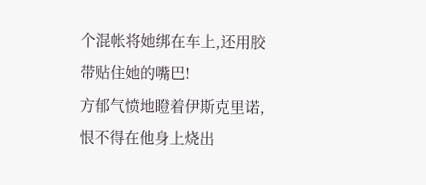个混帐将她绑在车上,还用胶带贴住她的嘴巴!
方郁气愤地瞪着伊斯克里诺,恨不得在他身上烧出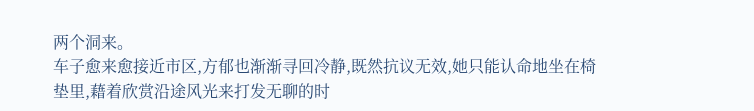两个洞来。
车子愈来愈接近市区,方郁也渐渐寻回冷静,既然抗议无效,她只能认命地坐在椅垫里,藉着欣赏沿途风光来打发无聊的时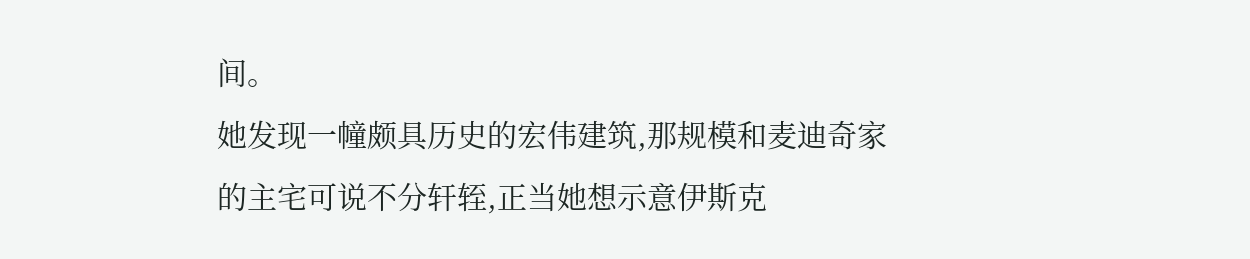间。
她发现一幢颇具历史的宏伟建筑,那规模和麦迪奇家的主宅可说不分轩轾,正当她想示意伊斯克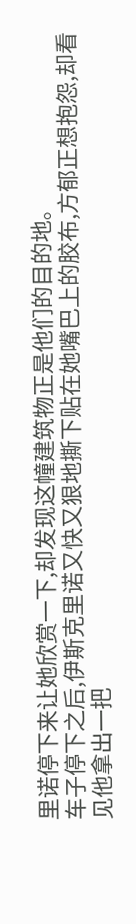里诺停下来让她欣赏一下,却发现这幢建筑物正是他们的目的地。
车子停下之后,伊斯克里诺又快又狠地撕下贴在她嘴巴上的胶布,方郁正想抱怨,却看见他拿出一把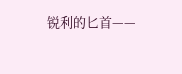锐利的匕首——